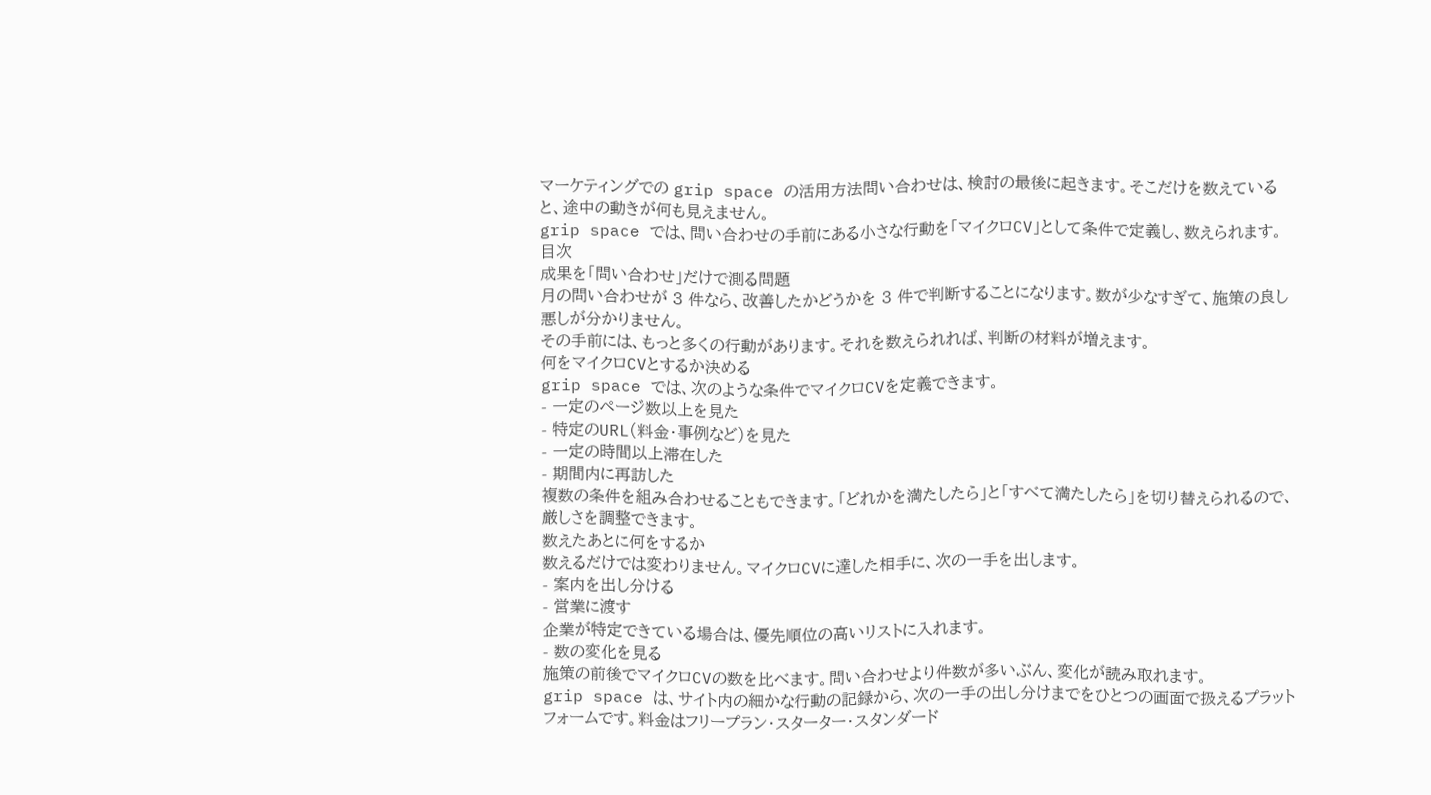マーケティングでの grip space の活用方法問い合わせは、検討の最後に起きます。そこだけを数えていると、途中の動きが何も見えません。
grip space では、問い合わせの手前にある小さな行動を「マイクロCV」として条件で定義し、数えられます。
目次
成果を「問い合わせ」だけで測る問題
月の問い合わせが 3 件なら、改善したかどうかを 3 件で判断することになります。数が少なすぎて、施策の良し悪しが分かりません。
その手前には、もっと多くの行動があります。それを数えられれば、判断の材料が増えます。
何をマイクロCVとするか決める
grip space では、次のような条件でマイクロCVを定義できます。
- 一定のページ数以上を見た
- 特定のURL(料金・事例など)を見た
- 一定の時間以上滞在した
- 期間内に再訪した
複数の条件を組み合わせることもできます。「どれかを満たしたら」と「すべて満たしたら」を切り替えられるので、厳しさを調整できます。
数えたあとに何をするか
数えるだけでは変わりません。マイクロCVに達した相手に、次の一手を出します。
- 案内を出し分ける
- 営業に渡す
企業が特定できている場合は、優先順位の高いリストに入れます。
- 数の変化を見る
施策の前後でマイクロCVの数を比べます。問い合わせより件数が多いぶん、変化が読み取れます。
grip space は、サイト内の細かな行動の記録から、次の一手の出し分けまでをひとつの画面で扱えるプラットフォームです。料金はフリープラン・スターター・スタンダード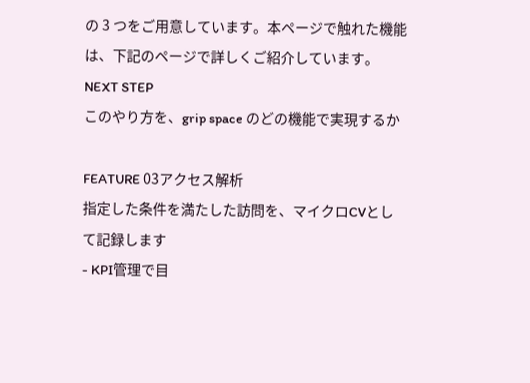の 3 つをご用意しています。本ページで触れた機能は、下記のページで詳しくご紹介しています。
NEXT STEP
このやり方を、grip space のどの機能で実現するか

FEATURE 03アクセス解析
指定した条件を満たした訪問を、マイクロCVとして記録します
- KPI管理で目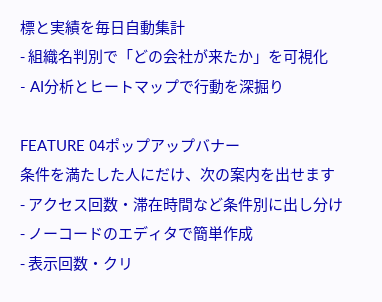標と実績を毎日自動集計
- 組織名判別で「どの会社が来たか」を可視化
- AI分析とヒートマップで行動を深掘り

FEATURE 04ポップアップバナー
条件を満たした人にだけ、次の案内を出せます
- アクセス回数・滞在時間など条件別に出し分け
- ノーコードのエディタで簡単作成
- 表示回数・クリ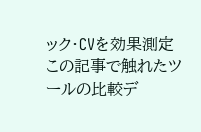ック・CVを効果測定
この記事で触れたツールの比較デ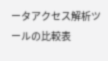ータアクセス解析ツールの比較表